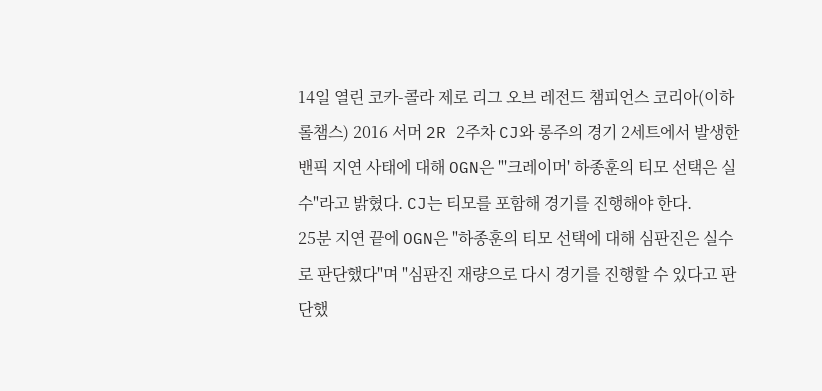14일 열린 코카-콜라 제로 리그 오브 레전드 챔피언스 코리아(이하 롤챔스) 2016 서머 2R 2주차 CJ와 롱주의 경기 2세트에서 발생한 밴픽 지연 사태에 대해 OGN은 "'크레이머' 하종훈의 티모 선택은 실수"라고 밝혔다. CJ는 티모를 포함해 경기를 진행해야 한다.
25분 지연 끝에 OGN은 "하종훈의 티모 선택에 대해 심판진은 실수로 판단했다"며 "심판진 재량으로 다시 경기를 진행할 수 있다고 판단했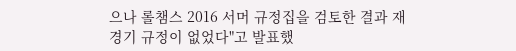으나 롤챔스 2016 서머 규정집을 검토한 결과 재경기 규정이 없었다"고 발표했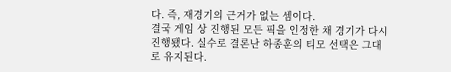다. 즉, 재경기의 근거가 없는 셈이다.
결국 게임 상 진행된 모든 픽을 인정한 채 경기가 다시 진행됐다. 실수로 결론난 하종훈의 티모 선택은 그대로 유지된다.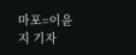마포=이윤지 기자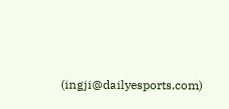(ingji@dailyesports.com)